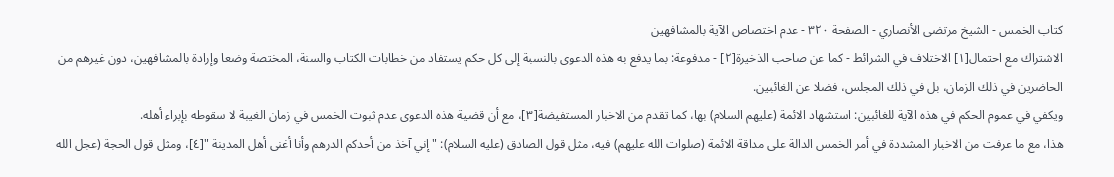كتاب الخمس - الشيخ مرتضى الأنصاري - الصفحة ٣٢٠ - عدم اختصاص الآية بالمشافهين
الاشتراك مع احتمال[١] الاختلاف في الشرائط - كما عن صاحب الذخيرة[٢] - مدفوعة: بما يدفع به هذه الدعوى بالنسبة إلى كل حكم يستفاد من خطابات الكتاب والسنة، المختصة وضعا وإرادة بالمشافهين، دون غيرهم من الحاضرين في ذلك الزمان، بل في ذلك المجلس، فضلا عن الغائبين.
ويكفي في عموم الحكم في هذه الآية للغائبين: استشهاد الائمة (عليهم السلام) بها، كما تقدم من الاخبار المستفيضة[٣]، مع أن قضية هذه الدعوى عدم ثبوت الخمس في زمان الغيبة لا سقوطه بإبراء أهله.
هذا، مع ما عرفت من الاخبار المشددة في أمر الخمس الدالة على مداقة الائمة (صلوات الله عليهم) فيه، مثل قول الصادق (عليه السلام): " إني آخذ من أحدكم الدرهم وأنا أغنى أهل المدينة "[٤]، ومثل قول الحجة (عجل الله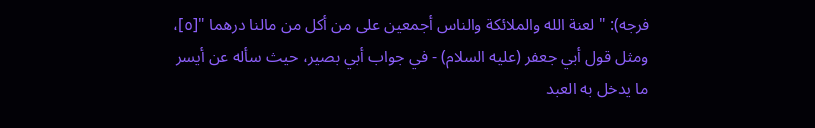فرجه): " لعنة الله والملائكة والناس أجمعين على من أكل من مالنا درهما "[٥]، ومثل قول أبي جعفر (عليه السلام) - في جواب أبي بصير، حيث سأله عن أيسر ما يدخل به العبد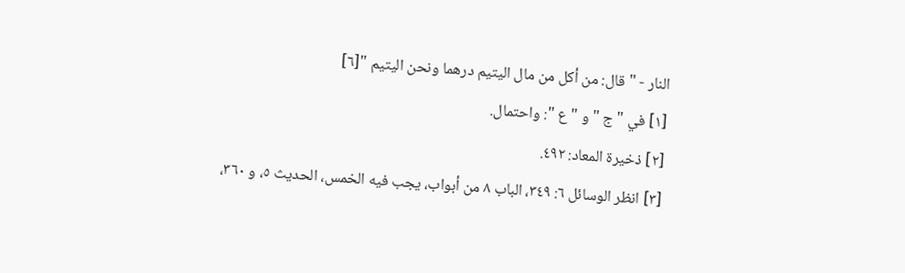النار - " قال: من أكل من مال اليتيم درهما ونحن اليتيم "[٦]
[١] في " ج " و " ع ": واحتمال.
[٢] ذخيرة المعاد: ٤٩٢.
[٣] انظر الوسائل ٦: ٣٤٩، الباب ٨ من أبواب، يجب فيه الخمس، الحديث ٥، و ٣٦٠،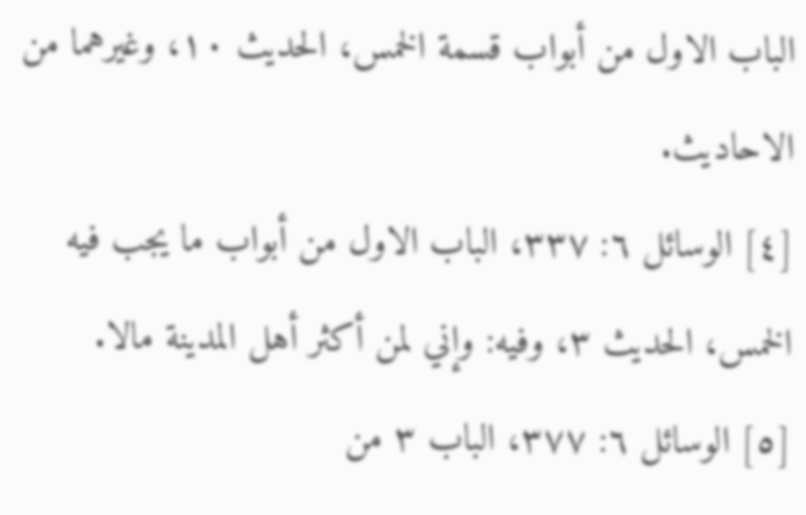الباب الاول من أبواب قسمة الخمس، الحديث ١٠، وغيرهما من الاحاديث.
[٤] الوسائل ٦: ٣٣٧، الباب الاول من أبواب ما يجب فيه الخمس، الحديث ٣، وفيه: وإني لمن أكثر أهل المدينة مالا.
[٥] الوسائل ٦: ٣٧٧، الباب ٣ من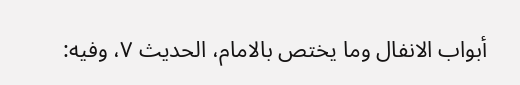أبواب الانفال وما يختص بالامام، الحديث ٧، وفيه: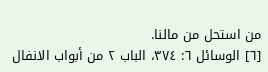من استحل من مالنا.
[٦] الوسائل ٦: ٣٧٤، الباب ٢ من أبواب الانفال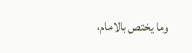وما يختص بالامام،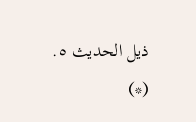ذيل الحديث ٥.
(*)